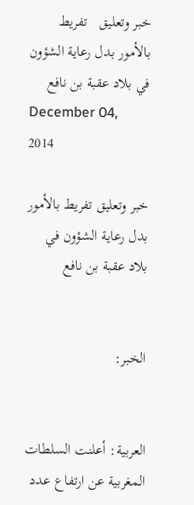خبر وتعليق   تفريط بالأمور بدل رعاية الشؤون في بلاد عقبة بن نافع
December 04, 2014

خبر وتعليق تفريط بالأمور بدل رعاية الشؤون في بلاد عقبة بن نافع


الخبر:


العربية: أعلنت السلطات المغربية عن ارتفاع عدد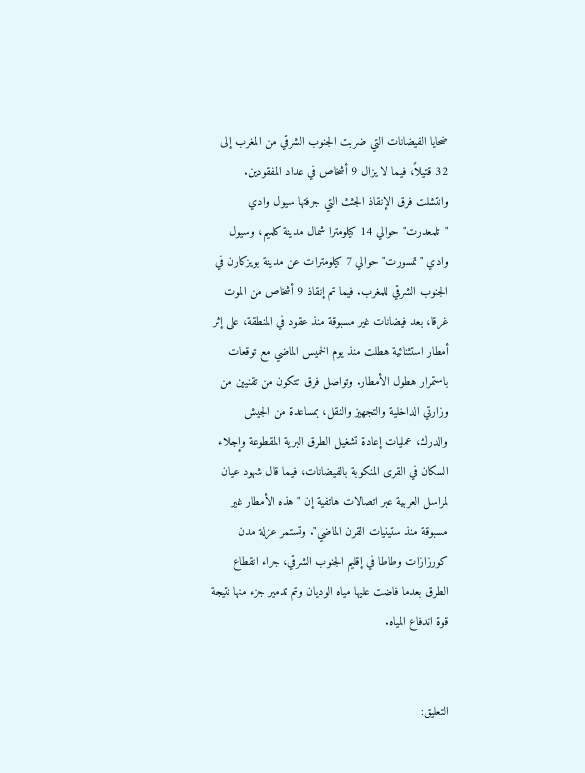ضحايا الفيضانات التي ضربت الجنوب الشرقي من المغرب إلى 32 قتيلاً، فيما لا يزال 9 أشخاص في عداد المفقودين. وانتشلت فرق الإنقاذ الجثث التي جرفتها سيول وادي "تلمعدرت" حوالي 14 كيلومترا شمال مدينة كلميم، وسيول وادي "تمسورت" حوالي 7 كيلومترات عن مدينة بويزكارن في الجنوب الشرقي للمغرب. فيما تم إنقاذ 9 أشخاص من الموت غرقا، بعد فيضانات غير مسبوقة منذ عقود في المنطقة، على إثر أمطار استثنائية هطلت منذ يوم الخميس الماضي مع توقعات باستمرار هطول الأمطار. وتواصل فرق تتكون من تقنيين من وزارتي الداخلية والتجهيز والنقل، بمساعدة من الجيش والدرك، عمليات إعادة تشغيل الطرق البرية المقطوعة وإجلاء السكان في القرى المنكوبة بالفيضانات، فيما قال شهود عيان لمراسل العربية عبر اتصالات هاتفية إن "هذه الأمطار غير مسبوقة منذ ستينيات القرن الماضي". وتستمر عزلة مدن كورزازات وطاطا في إقليم الجنوب الشرقي، جراء انقطاع الطرق بعدما فاضت عليها مياه الوديان وتم تدمير جزء منها نتيجة قوة اندفاع المياه.


التعليق: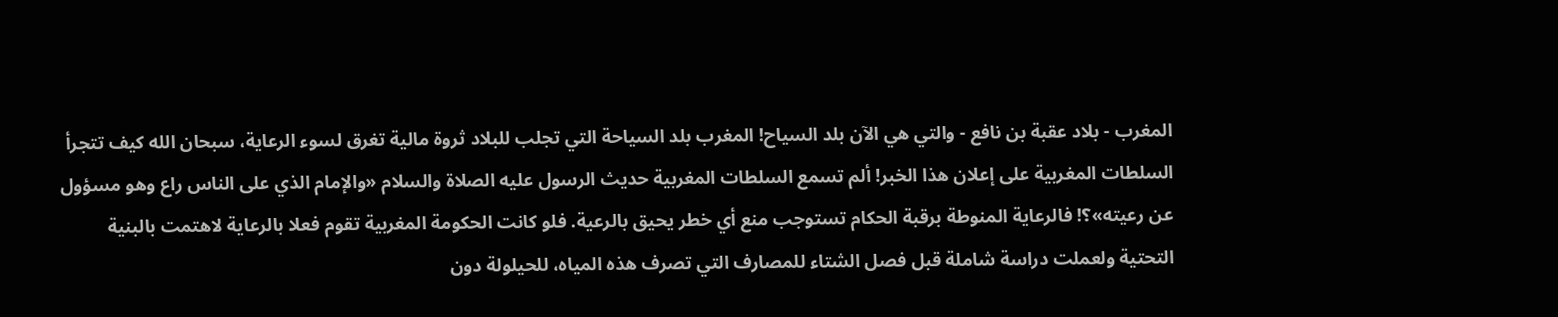المغرب - بلاد عقبة بن نافع - والتي هي الآن بلد السياح! المغرب بلد السياحة التي تجلب للبلاد ثروة مالية تغرق لسوء الرعاية، سبحان الله كيف تتجرأ السلطات المغربية على إعلان هذا الخبر! ألم تسمع السلطات المغربية حديث الرسول عليه الصلاة والسلام «والإمام الذي على الناس راع وهو مسؤول عن رعيته»؟! فالرعاية المنوطة برقبة الحكام تستوجب منع أي خطر يحيق بالرعية. فلو كانت الحكومة المغربية تقوم فعلا بالرعاية لاهتمت بالبنية التحتية ولعملت دراسة شاملة قبل فصل الشتاء للمصارف التي تصرف هذه المياه، للحيلولة دون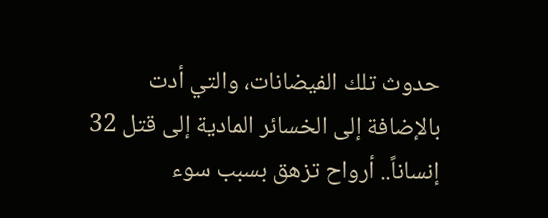حدوث تلك الفيضانات، والتي أدت بالإضافة إلى الخسائر المادية إلى قتل 32 إنساناً.. أرواح تزهق بسبب سوء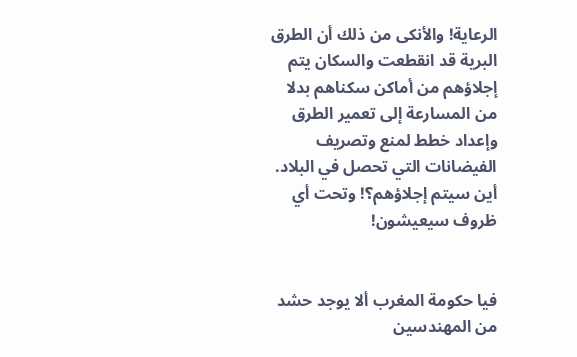الرعاية! والأنكى من ذلك أن الطرق البرية قد انقطعت والسكان يتم إجلاؤهم من أماكن سكناهم بدلا من المسارعة إلى تعمير الطرق وإعداد خطط لمنع وتصريف الفيضانات التي تحصل في البلاد. أين سيتم إجلاؤهم؟! وتحت أي ظروف سيعيشون!


فيا حكومة المغرب ألا يوجد حشد من المهندسين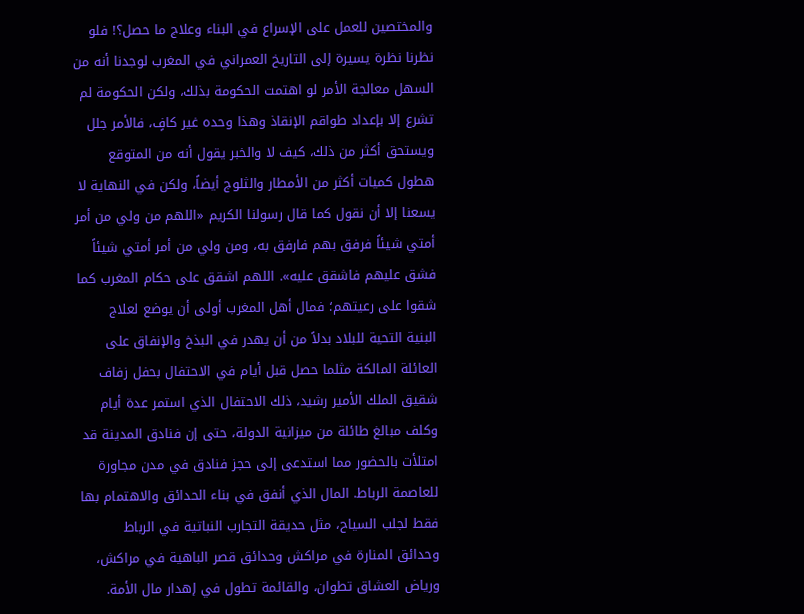والمختصين للعمل على الإسراع في البناء وعلاج ما حصل؟! فلو نظرنا نظرة يسيرة إلى التاريخ العمراني في المغرب لوجدنا أنه من السهل معالجة الأمر لو اهتمت الحكومة بذلك، ولكن الحكومة لم تشرع إلا بإعداد طواقم الإنقاذ وهذا وحده غير كافٍ، فالأمر جلل ويستحق أكثر من ذلك، كيف لا والخبر يقول أنه من المتوقع هطول كميات أكثر من الأمطار والثلوج أيضاً، ولكن في النهاية لا يسعنا إلا أن نقول كما قال رسولنا الكريم «اللهم من ولي من أمر أمتي شيئاً فرفق بهم فارفق به، ومن ولي من أمر أمتي شيئاً فشق عليهم فاشقق عليه». اللهم اشقق على حكام المغرب كما شقوا على رعيتهم؛ فمال أهل المغرب أولى أن يوضع لعلاج البنية التحية للبلاد بدلاً من أن يهدر في البذخ والإنفاق على العائلة المالكة مثلما حصل قبل أيام في الاحتفال بحفل زفاف شقيق الملك الأمير رشيد، ذلك الاحتفال الذي استمر عدة أيام وكلف مبالغ طائلة من ميزانية الدولة، حتى إن فنادق المدينة قد امتلأت بالحضور مما استدعى إلى حجز فنادق في مدن مجاورة للعاصمة الرباط. المال الذي أنفق في بناء الحدائق والاهتمام بها فقط لجلب السياح، مثل حديقة التجارب النباتية في الرباط وحدائق المنارة في مراكش وحدائق قصر الباهية في مراكش، ورياض العشاق تطوان، والقائمة تطول في إهدار مال الأمة.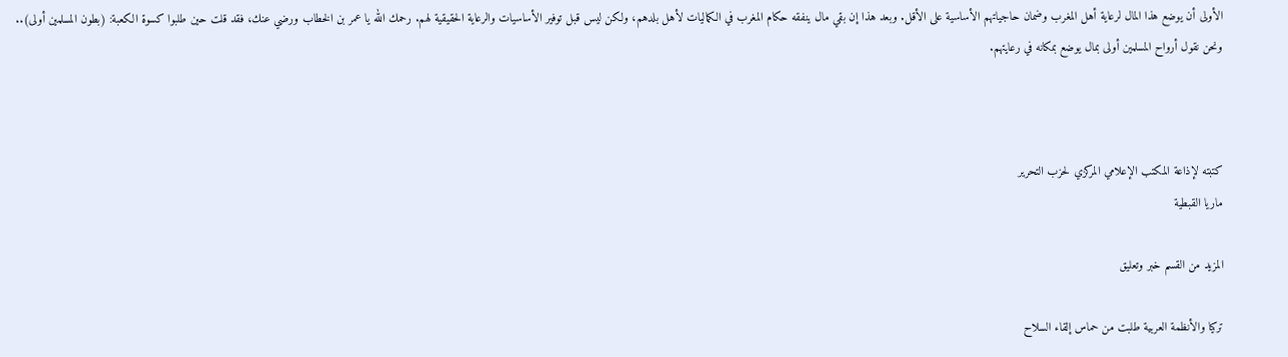الأولى أن يوضع هذا المال لرعاية أهل المغرب وضمان حاجياتهم الأساسية على الأقل. وبعد هذا إن بقي مال ينفقه حكام المغرب في الكماليات لأهل بلدهم، ولكن ليس قبل توفير الأساسيات والرعاية الحقيقية لهم. رحمك الله يا عمر بن الخطاب ورضي عنك، فقد قلت حين طلبوا كسوة الكعبة: (بطون المسلمين أولى).. ونحن نقول أرواح المسلمين أولى بمال يوضع بمكانه في رعايتهم.



كتبته لإذاعة المكتب الإعلامي المركزي لحزب التحرير
ماريا القبطية

المزيد من القسم خبر وتعليق

تركيا والأنظمة العربية طلبت من حماس إلقاء السلاح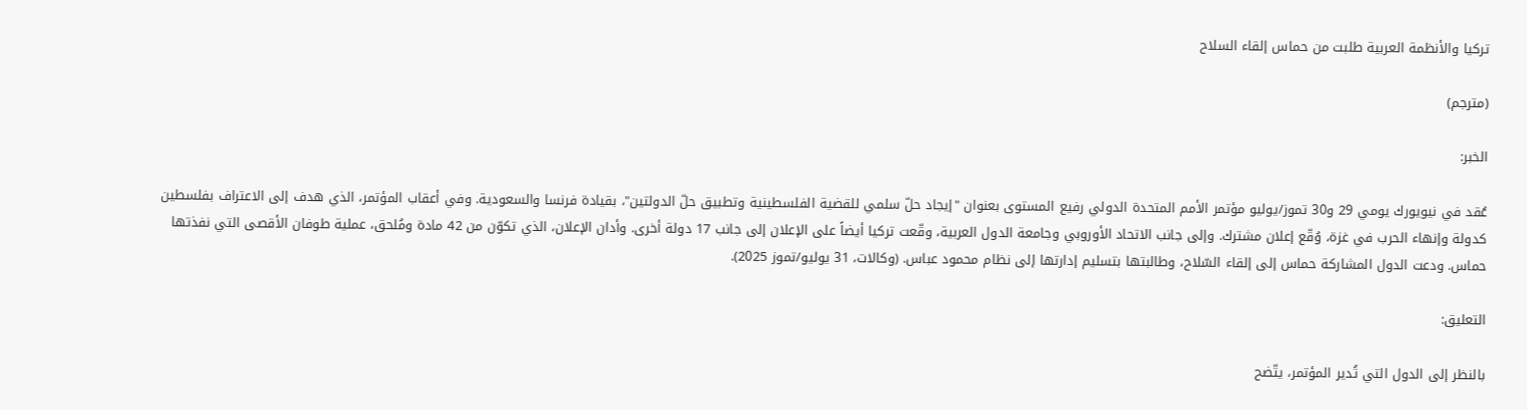تركيا والأنظمة العربية طلبت من حماس إلقاء السلاح

(مترجم)

الخبر:

عُقد في نيويورك يومي 29 و30 تموز/يوليو مؤتمر الأمم المتحدة الدولي رفيع المستوى بعنوان "إيجاد حلّ سلمي للقضية الفلسطينية وتطبيق حلّ الدولتين"، بقيادة فرنسا والسعودية. وفي أعقاب المؤتمر، الذي هدف إلى الاعتراف بفلسطين كدولة وإنهاء الحرب في غزة، وُقّع إعلان مشترك. وإلى جانب الاتحاد الأوروبي وجامعة الدول العربية، وقّعت تركيا أيضاً على الإعلان إلى جانب 17 دولة أخرى. وأدان الإعلان، الذي تكوّن من 42 مادة ومُلحق، عملية طوفان الأقصى التي نفذتها حماس. ودعت الدول المشاركة حماس إلى إلقاء السّلاح، وطالبتها بتسليم إدارتها إلى نظام محمود عباس. (وكالات، 31 يوليو/تموز 2025).

التعليق:

بالنظر إلى الدول التي تُدير المؤتمر، يتّضح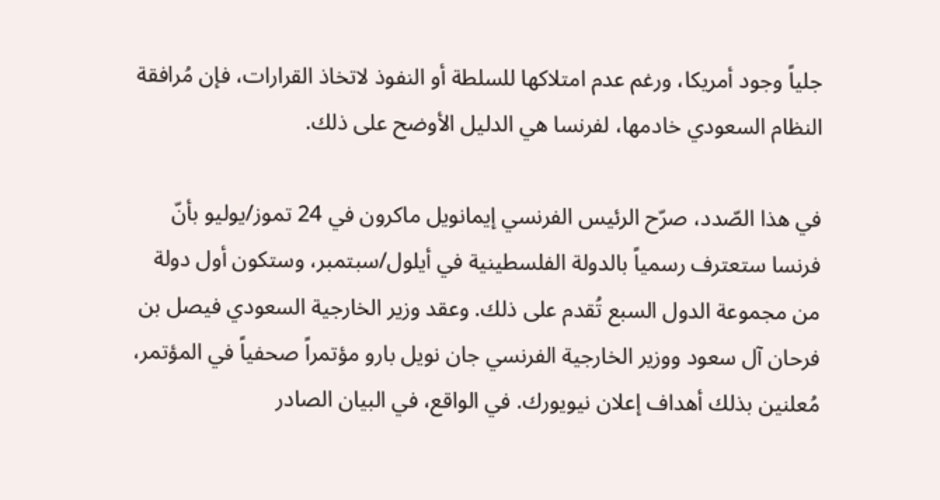جلياً وجود أمريكا، ورغم عدم امتلاكها للسلطة أو النفوذ لاتخاذ القرارات، فإن مُرافقة النظام السعودي خادمها، لفرنسا هي الدليل الأوضح على ذلك.

في هذا الصّدد، صرّح الرئيس الفرنسي إيمانويل ماكرون في 24 تموز/يوليو بأنّ فرنسا ستعترف رسمياً بالدولة الفلسطينية في أيلول/سبتمبر، وستكون أول دولة من مجموعة الدول السبع تُقدم على ذلك. وعقد وزير الخارجية السعودي فيصل بن فرحان آل سعود ووزير الخارجية الفرنسي جان نويل بارو مؤتمراً صحفياً في المؤتمر، مُعلنين بذلك أهداف إعلان نيويورك. في الواقع، في البيان الصادر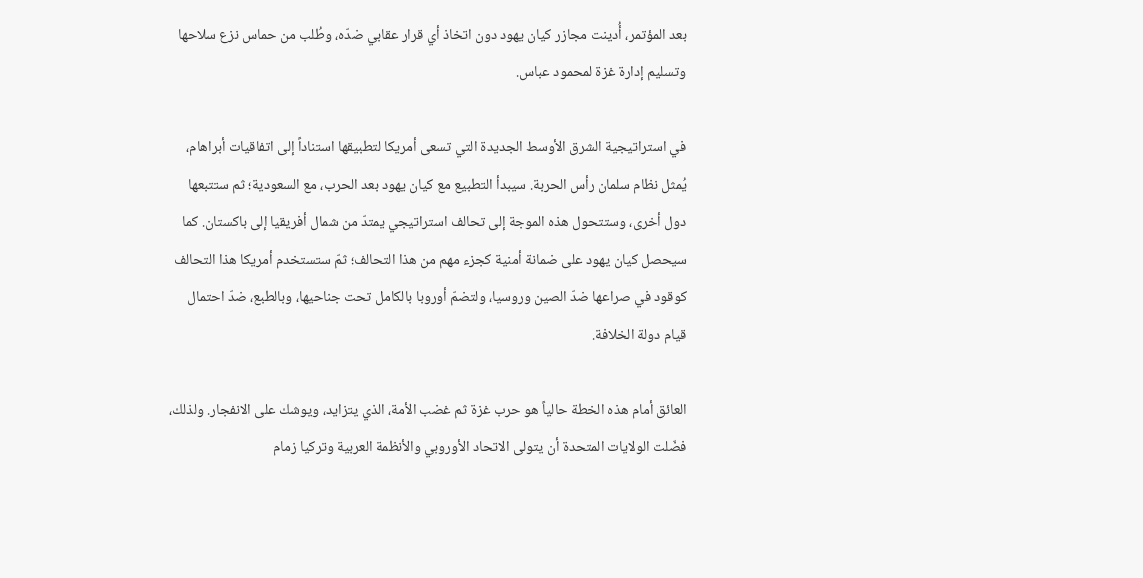بعد المؤتمر، أُدينت مجازر كيان يهود دون اتخاذ أي قرار عقابي ضدّه، وطُلب من حماس نزع سلاحها وتسليم إدارة غزة لمحمود عباس.

في استراتيجية الشرق الأوسط الجديدة التي تسعى أمريكا لتطبيقها استناداً إلى اتفاقيات أبراهام، يُمثل نظام سلمان رأس الحربة. سيبدأ التطبيع مع كيان يهود بعد الحرب، مع السعودية؛ ثم ستتبعها دول أخرى، وستتحول هذه الموجة إلى تحالف استراتيجي يمتدّ من شمال أفريقيا إلى باكستان. كما سيحصل كيان يهود على ضمانة أمنية كجزء مهم من هذا التحالف؛ ثمّ ستستخدم أمريكا هذا التحالف كوقود في صراعها ضدّ الصين وروسيا، ولتضمّ أوروبا بالكامل تحت جناحيها، وبالطبع، ضدّ احتمال قيام دولة الخلافة.

العائق أمام هذه الخطة حالياً هو حرب غزة ثم غضب الأمة، الذي يتزايد، ويوشك على الانفجار. ولذلك، فضّلت الولايات المتحدة أن يتولى الاتحاد الأوروبي والأنظمة العربية وتركيا زمام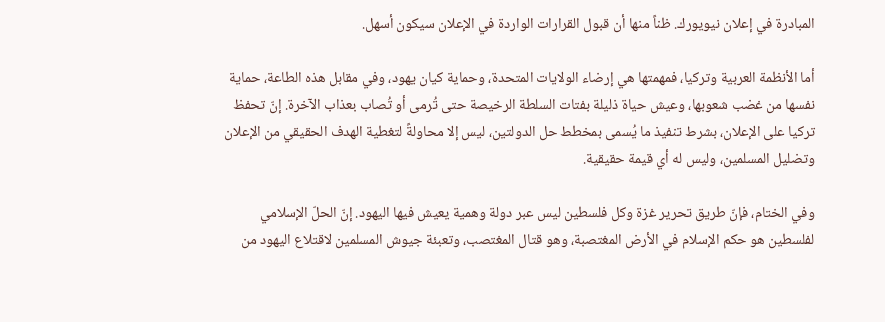المبادرة في إعلان نيويورك. ظناً منها أن قبول القرارات الواردة في الإعلان سيكون أسهل.

أما الأنظمة العربية وتركيا، فمهمتها هي إرضاء الولايات المتحدة، وحماية كيان يهود، وفي مقابل هذه الطاعة، حماية نفسها من غضب شعوبها، وعيش حياة ذليلة بفتات السلطة الرخيصة حتى تُرمى أو تُصاب بعذاب الآخرة. إنّ تحفظ تركيا على الإعلان، بشرط تنفيذ ما يُسمى بمخطط حل الدولتين، ليس إلا محاولةً لتغطية الهدف الحقيقي من الإعلان وتضليل المسلمين، وليس له أي قيمة حقيقية.

وفي الختام، فإنّ طريق تحرير غزة وكل فلسطين ليس عبر دولة وهمية يعيش فيها اليهود. إنّ الحلّ الإسلامي لفلسطين هو حكم الإسلام في الأرض المغتصبة، وهو قتال المغتصب، وتعبئة جيوش المسلمين لاقتلاع اليهود من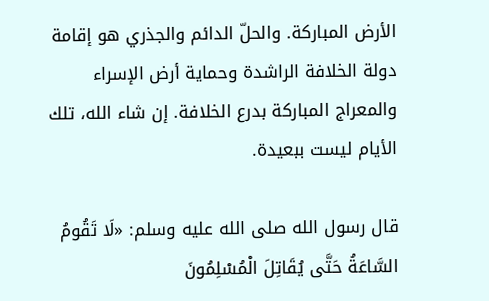الأرض المباركة. والحلّ الدائم والجذري هو إقامة دولة الخلافة الراشدة وحماية أرض الإسراء والمعراج المباركة بدرع الخلافة. إن شاء الله، تلك الأيام ليست ببعيدة.

قال رسول الله صلى الله عليه وسلم: «لَا تَقُومُ السَّاعَةُ حَتَّى يُقَاتِلَ الْمُسْلِمُونَ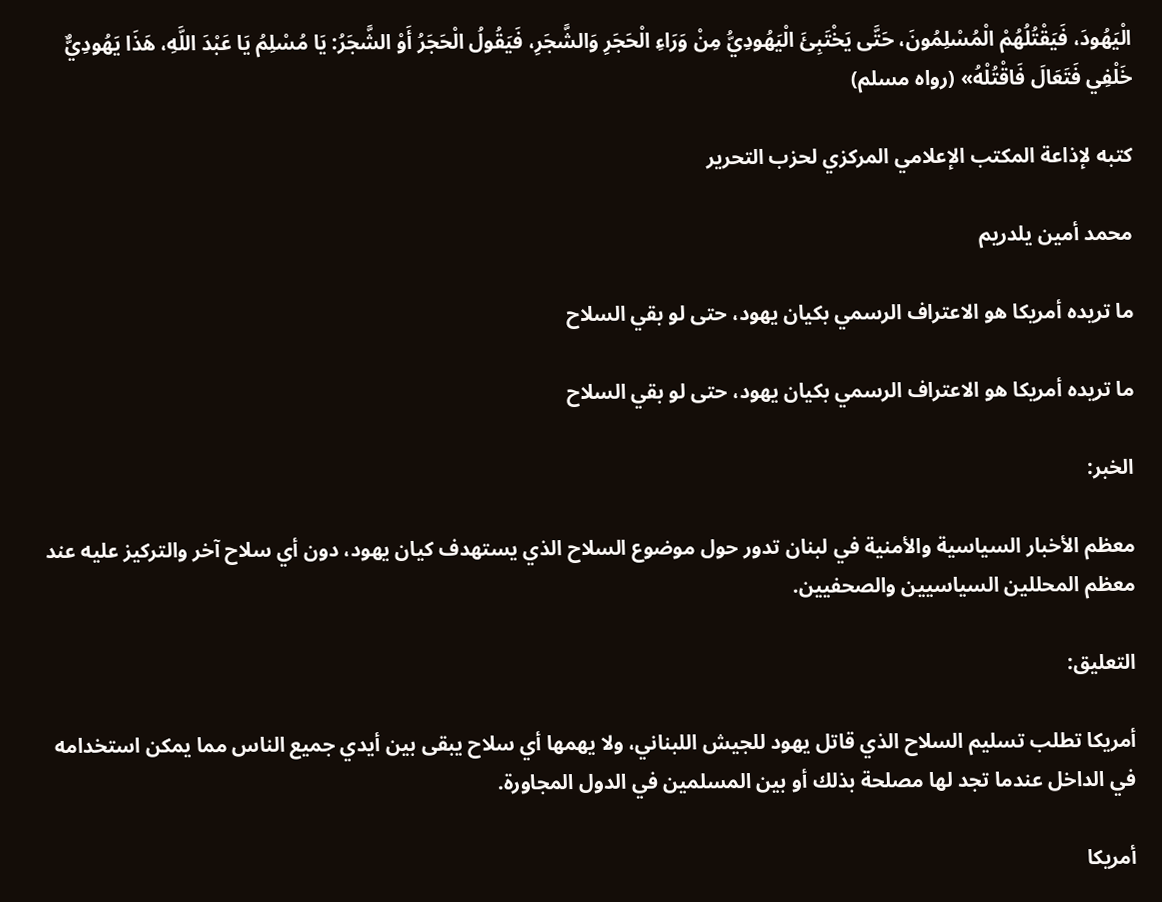الْيَهُودَ، فَيَقْتُلُهُمْ الْمُسْلِمُونَ، حَتَّى يَخْتَبِئَ الْيَهُودِيُّ مِنْ وَرَاءِ الْحَجَرِ وَالشَّجَرِ، فَيَقُولُ الْحَجَرُ أَوْ الشَّجَرُ: يَا مُسْلِمُ يَا عَبْدَ اللَّهِ، هَذَا يَهُودِيٌّ خَلْفِي فَتَعَالَ فَاقْتُلْهُ» (رواه مسلم)

كتبه لإذاعة المكتب الإعلامي المركزي لحزب التحرير

محمد أمين يلدريم

ما تريده أمريكا هو الاعتراف الرسمي بكيان يهود، حتى لو بقي السلاح

ما تريده أمريكا هو الاعتراف الرسمي بكيان يهود، حتى لو بقي السلاح

الخبر:

معظم الأخبار السياسية والأمنية في لبنان تدور حول موضوع السلاح الذي يستهدف كيان يهود، دون أي سلاح آخر والتركيز عليه عند معظم المحللين السياسيين والصحفيين.

التعليق:

أمريكا تطلب تسليم السلاح الذي قاتل يهود للجيش اللبناني، ولا يهمها أي سلاح يبقى بين أيدي جميع الناس مما يمكن استخدامه في الداخل عندما تجد لها مصلحة بذلك أو بين المسلمين في الدول المجاورة.

أمريكا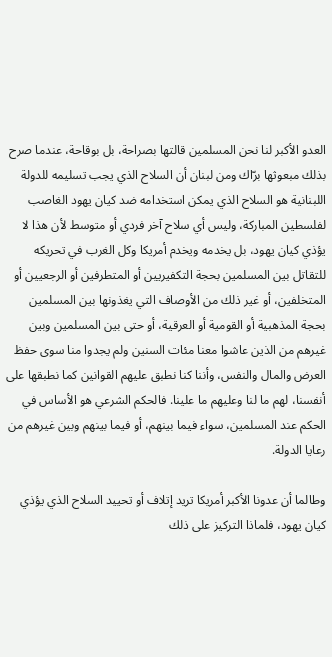العدو الأكبر لنا نحن المسلمين قالتها بصراحة، بل بوقاحة، عندما صرح بذلك مبعوثها برّاك ومن لبنان أن السلاح الذي يجب تسليمه للدولة اللبنانية هو السلاح الذي يمكن استخدامه ضد كيان يهود الغاصب لفلسطين المباركة، وليس أي سلاح آخر فردي أو متوسط لأن هذا لا يؤذي كيان يهود، بل يخدمه ويخدم أمريكا وكل الغرب في تحريكه للتقاتل بين المسلمين بحجة التكفيريين أو المتطرفين أو الرجعيين أو المتخلفين، أو غير ذلك من الأوصاف التي يغذونها بين المسلمين بحجة المذهبية أو القومية أو العرقية، أو حتى بين المسلمين وبين غيرهم من الذين عاشوا معنا مئات السنين ولم يجدوا منا سوى حفظ العرض والمال والنفس، وأننا كنا نطبق عليهم القوانين كما نطبقها على أنفسنا، لهم ما لنا وعليهم ما علينا. فالحكم الشرعي هو الأساس في الحكم عند المسلمين، سواء فيما بينهم، أو فيما بينهم وبين غيرهم من رعايا الدولة.

وطالما أن عدونا الأكبر أمريكا تريد إتلاف أو تحييد السلاح الذي يؤذي كيان يهود، فلماذا التركيز على ذلك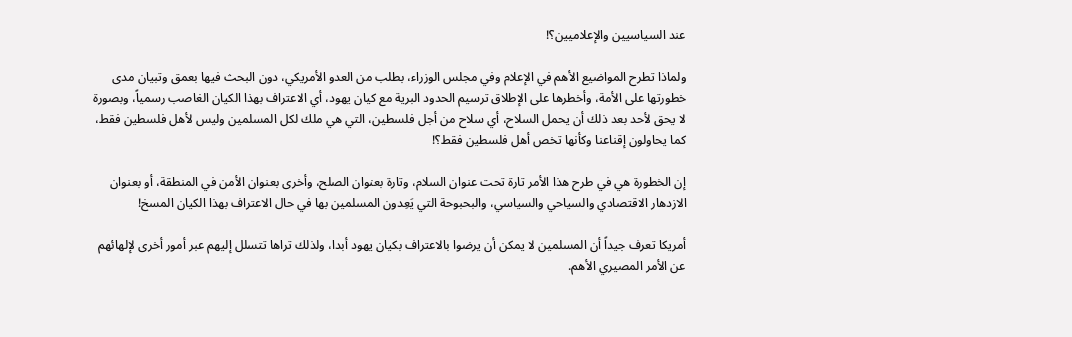عند السياسيين والإعلاميين؟!

ولماذا تطرح المواضيع الأهم في الإعلام وفي مجلس الوزراء، بطلب من العدو الأمريكي، دون البحث فيها بعمق وتبيان مدى خطورتها على الأمة، وأخطرها على الإطلاق ترسيم الحدود البرية مع كيان يهود، أي الاعتراف بهذا الكيان الغاصب رسمياً، وبصورة لا يحق لأحد بعد ذلك أن يحمل السلاح، أي سلاح من أجل فلسطين، التي هي ملك لكل المسلمين وليس لأهل فلسطين فقط، كما يحاولون إقناعنا وكأنها تخص أهل فلسطين فقط؟!

إن الخطورة هي في طرح هذا الأمر تارة تحت عنوان السلام، وتارة بعنوان الصلح، وأخرى بعنوان الأمن في المنطقة، أو بعنوان الازدهار الاقتصادي والسياحي والسياسي، والبحبوحة التي يَعِدون المسلمين بها في حال الاعتراف بهذا الكيان المسخ!

أمريكا تعرف جيداً أن المسلمين لا يمكن أن يرضوا بالاعتراف بكيان يهود أبدا، ولذلك تراها تتسلل إليهم عبر أمور أخرى لإلهائهم عن الأمر المصيري الأهم.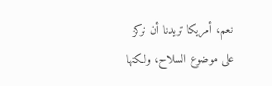نعم، أمريكا تريدنا أن نركز على موضوع السلاح، ولكنها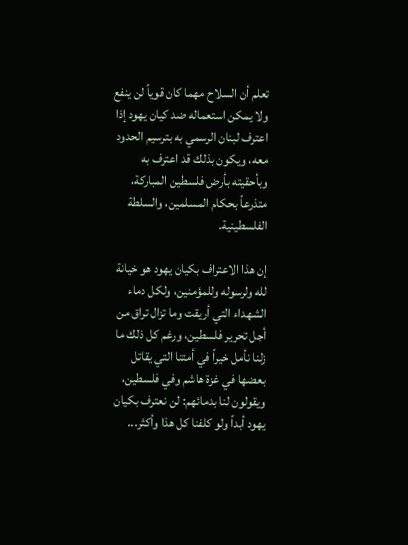تعلم أن السلاح مهما كان قوياً لن ينفع ولا يمكن استعماله ضد كيان يهود إذا اعترف لبنان الرسمي به بترسيم الحدود معه، ويكون بذلك قد اعترف به وبأحقيته بأرض فلسطين المباركة، متذرعاً بحكام المسلمين، والسلطة الفلسطينية.

إن هذا الاعتراف بكيان يهود هو خيانة لله ولرسوله وللمؤمنين، ولكل دماء الشهداء التي أريقت وما تزال تراق من أجل تحرير فلسطين، ورغم كل ذلك ما زلنا نأمل خيراً في أمتنا التي يقاتل بعضها في غزة هاشم وفي فلسطين، ويقولون لنا بدمائهم: لن نعترف بكيان يهود أبداً ولو كلفنا كل هذا وأكثر...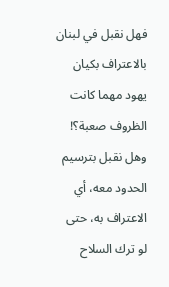فهل نقبل في لبنان بالاعتراف بكيان يهود مهما كانت الظروف صعبة؟! وهل نقبل بترسيم الحدود معه، أي الاعتراف به، حتى لو ترك السلاح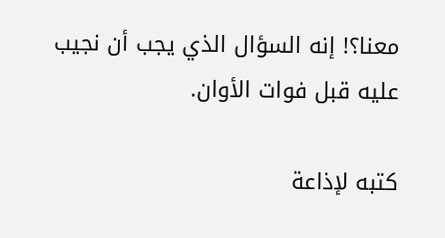معنا؟! إنه السؤال الذي يجب أن نجيب عليه قبل فوات الأوان.

كتبه لإذاعة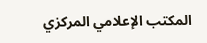المكتب الإعلامي المركزي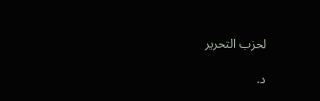لحزب التحرير

د.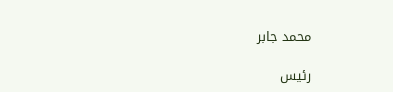محمد جابر

رئيس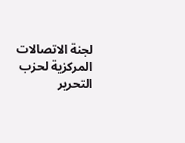لجنة الاتصالات المركزية لحزب التحرير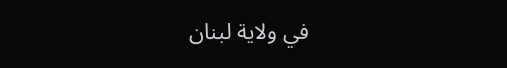في ولاية لبنان